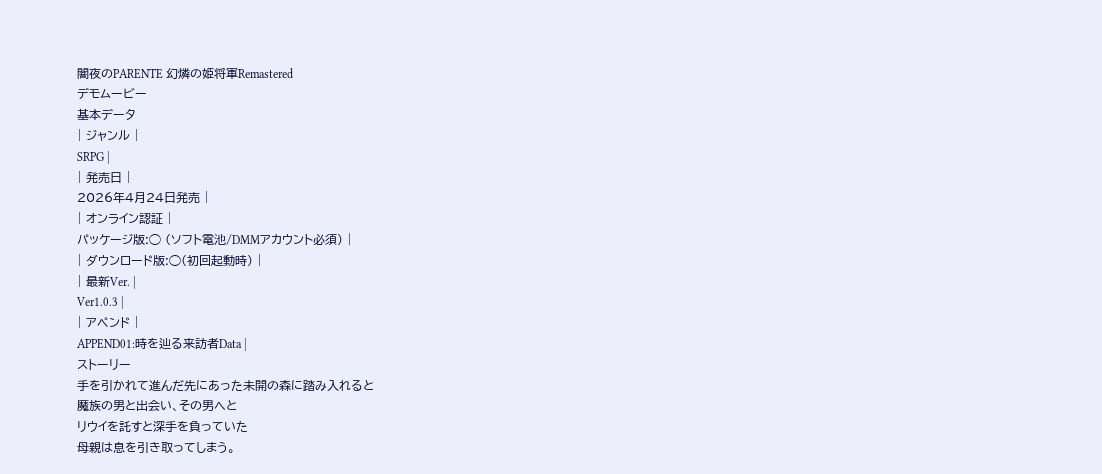闇夜のPARENTE 幻燐の姫将軍Remastered
デモムービー
基本データ
| ジャンル |
SRPG |
| 発売日 |
2026年4月24日発売 |
| オンライン認証 |
パッケージ版:◯ (ソフト電池/DMMアカウント必須) |
| ダウンロード版:◯(初回起動時) |
| 最新Ver. |
Ver1.0.3 |
| アペンド |
APPEND01:時を辿る来訪者Data |
ストーリー
手を引かれて進んだ先にあった未開の森に踏み入れると
魔族の男と出会い、その男へと
リウイを託すと深手を負っていた
母親は息を引き取ってしまう。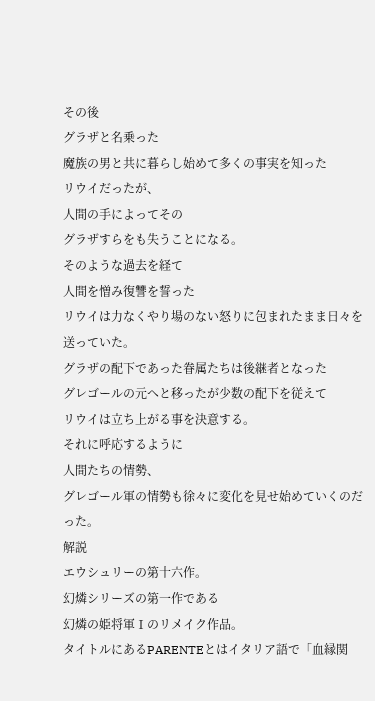その後
グラザと名乗った
魔族の男と共に暮らし始めて多くの事実を知った
リウイだったが、
人間の手によってその
グラザすらをも失うことになる。
そのような過去を経て
人間を憎み復讐を誓った
リウイは力なくやり場のない怒りに包まれたまま日々を送っていた。
グラザの配下であった眷属たちは後継者となった
グレゴールの元へと移ったが少数の配下を従えて
リウイは立ち上がる事を決意する。
それに呼応するように
人間たちの情勢、
グレゴール軍の情勢も徐々に変化を見せ始めていくのだった。
解説
エウシュリーの第十六作。
幻燐シリーズの第一作である
幻燐の姫将軍Ⅰのリメイク作品。
タイトルにあるPARENTEとはイタリア語で「血縁関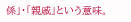係」・「親戚」という意味。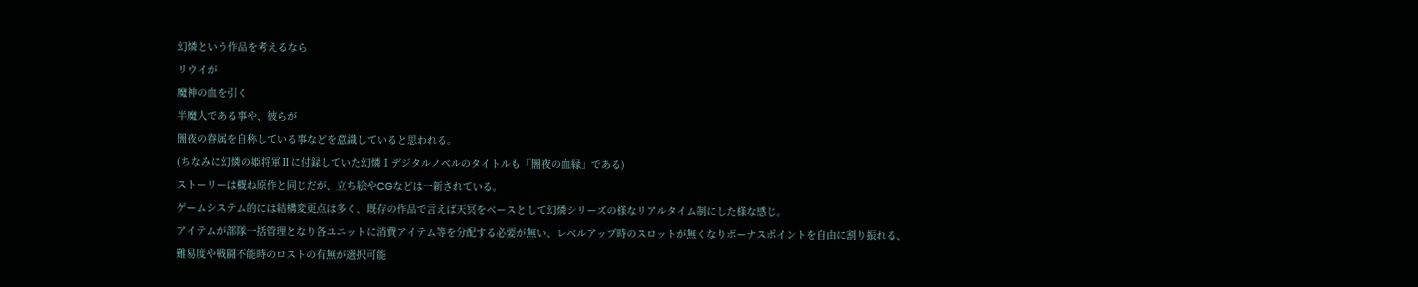幻燐という作品を考えるなら
リウイが
魔神の血を引く
半魔人である事や、彼らが
闇夜の眷属を自称している事などを意識していると思われる。
(ちなみに幻燐の姫将軍Ⅱに付録していた幻燐Ⅰデジタルノベルのタイトルも「闇夜の血縁」である)
ストーリーは概ね原作と同じだが、立ち絵やCGなどは一新されている。
ゲームシステム的には結構変更点は多く、既存の作品で言えば天冥をベースとして幻燐シリーズの様なリアルタイム制にした様な感じ。
アイテムが部隊一括管理となり各ユニットに消費アイテム等を分配する必要が無い、レベルアップ時のスロットが無くなりボーナスポイントを自由に割り振れる、
難易度や戦闘不能時のロストの有無が選択可能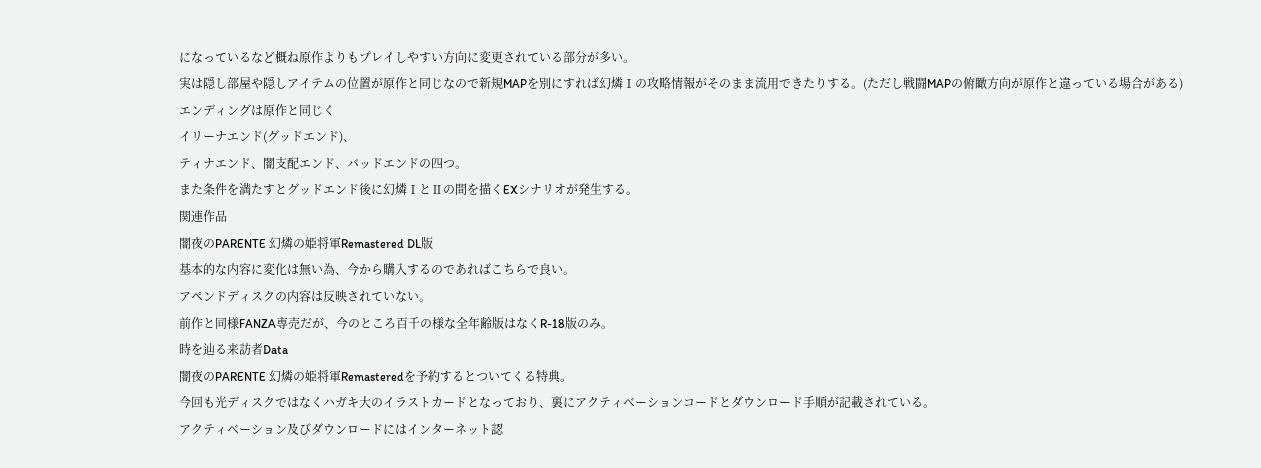になっているなど概ね原作よりもプレイしやすい方向に変更されている部分が多い。
実は隠し部屋や隠しアイテムの位置が原作と同じなので新規MAPを別にすれば幻燐Ⅰの攻略情報がそのまま流用できたりする。(ただし戦闘MAPの俯瞰方向が原作と違っている場合がある)
エンディングは原作と同じく
イリーナエンド(グッドエンド)、
ティナエンド、闇支配エンド、バッドエンドの四つ。
また条件を満たすとグッドエンド後に幻燐ⅠとⅡの間を描くEXシナリオが発生する。
関連作品
闇夜のPARENTE 幻燐の姫将軍Remastered DL版
基本的な内容に変化は無い為、今から購入するのであればこちらで良い。
アペンドディスクの内容は反映されていない。
前作と同様FANZA専売だが、今のところ百千の様な全年齢版はなくR-18版のみ。
時を辿る来訪者Data
闇夜のPARENTE 幻燐の姫将軍Remasteredを予約するとついてくる特典。
今回も光ディスクではなくハガキ大のイラストカードとなっており、裏にアクティベーションコードとダウンロード手順が記載されている。
アクティベーション及びダウンロードにはインターネット認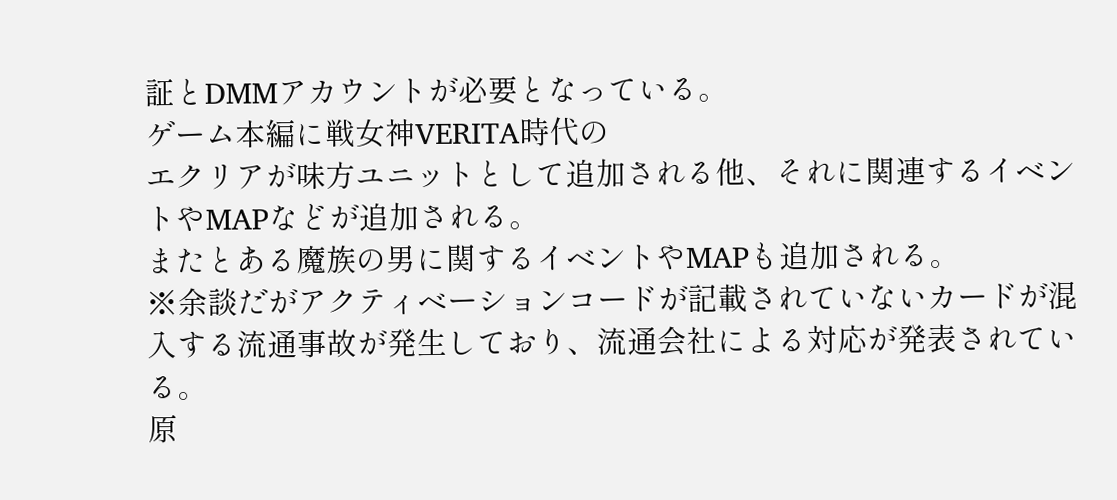証とDMMアカウントが必要となっている。
ゲーム本編に戦女神VERITA時代の
エクリアが味方ユニットとして追加される他、それに関連するイベントやMAPなどが追加される。
またとある魔族の男に関するイベントやMAPも追加される。
※余談だがアクティベーションコードが記載されていないカードが混入する流通事故が発生しており、流通会社による対応が発表されている。
原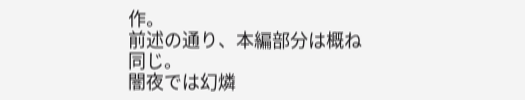作。
前述の通り、本編部分は概ね同じ。
闇夜では幻燐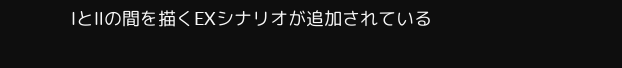ⅠとⅡの間を描くEXシナリオが追加されている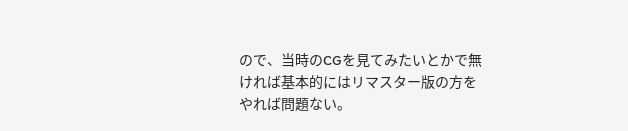ので、当時のCGを見てみたいとかで無ければ基本的にはリマスター版の方をやれば問題ない。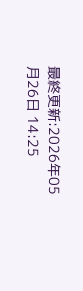最終更新:2026年05月26日 14:25